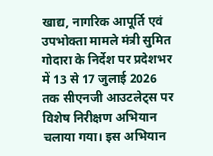खाद्य, नागरिक आपूर्ति एवं उपभोक्ता मामले मंत्री सुमित गोदारा के निर्देश पर प्रदेशभर में 13 से 17 जुलाई 2026 तक सीएनजी आउटलेट्स पर विशेष निरीक्षण अभियान चलाया गया। इस अभियान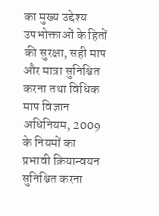का मुख्य उद्देश्य उपभोक्ताओं के हितों की सुरक्षा, सही माप और मात्रा सुनिश्चित करना तथा विधिक माप विज्ञान अधिनियम, 2009 के नियमों का प्रभावी क्रियान्वयन सुनिश्चित करना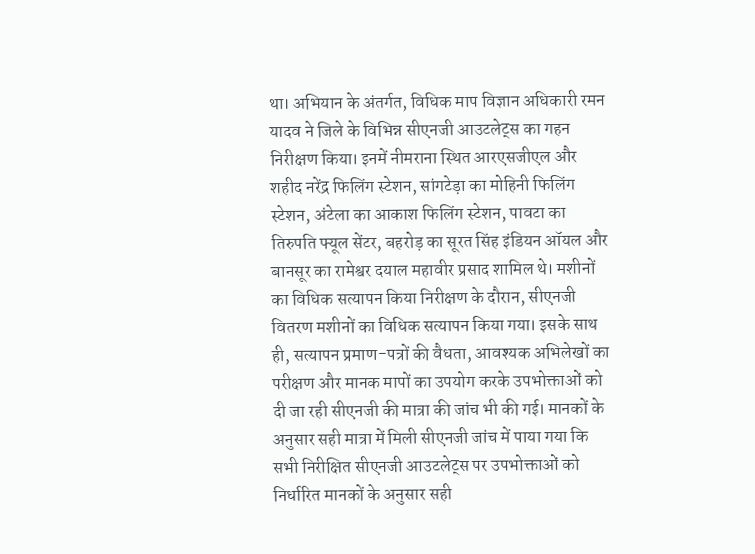था। अभियान के अंतर्गत, विधिक माप विज्ञान अधिकारी रमन यादव ने जिले के विभिन्न सीएनजी आउटलेट्स का गहन निरीक्षण किया। इनमें नीमराना स्थित आरएसजीएल और शहीद नरेंद्र फिलिंग स्टेशन, सांगटेड़ा का मोहिनी फिलिंग स्टेशन, अंटेला का आकाश फिलिंग स्टेशन, पावटा का तिरुपति फ्यूल सेंटर, बहरोड़ का सूरत सिंह इंडियन ऑयल और बानसूर का रामेश्वर दयाल महावीर प्रसाद शामिल थे। मशीनों का विधिक सत्यापन किया निरीक्षण के दौरान, सीएनजी वितरण मशीनों का विधिक सत्यापन किया गया। इसके साथ ही, सत्यापन प्रमाण-पत्रों की वैधता, आवश्यक अभिलेखों का परीक्षण और मानक मापों का उपयोग करके उपभोक्ताओं को दी जा रही सीएनजी की मात्रा की जांच भी की गई। मानकों के अनुसार सही मात्रा में मिली सीएनजी जांच में पाया गया कि सभी निरीक्षित सीएनजी आउटलेट्स पर उपभोक्ताओं को निर्धारित मानकों के अनुसार सही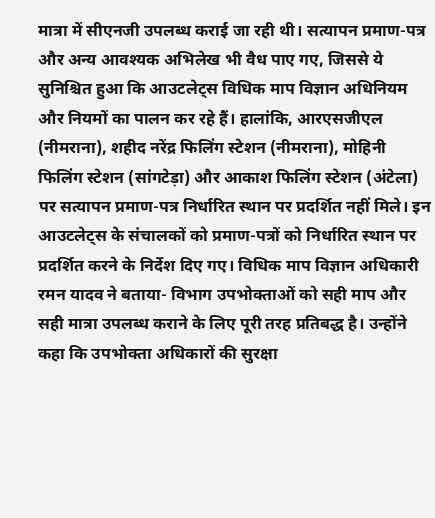मात्रा में सीएनजी उपलब्ध कराई जा रही थी। सत्यापन प्रमाण-पत्र और अन्य आवश्यक अभिलेख भी वैध पाए गए, जिससे ये सुनिश्चित हुआ कि आउटलेट्स विधिक माप विज्ञान अधिनियम और नियमों का पालन कर रहे हैं। हालांकि, आरएसजीएल (नीमराना), शहीद नरेंद्र फिलिंग स्टेशन (नीमराना), मोहिनी फिलिंग स्टेशन (सांगटेड़ा) और आकाश फिलिंग स्टेशन (अंटेला) पर सत्यापन प्रमाण-पत्र निर्धारित स्थान पर प्रदर्शित नहीं मिले। इन आउटलेट्स के संचालकों को प्रमाण-पत्रों को निर्धारित स्थान पर प्रदर्शित करने के निर्देश दिए गए। विधिक माप विज्ञान अधिकारी रमन यादव ने बताया- विभाग उपभोक्ताओं को सही माप और सही मात्रा उपलब्ध कराने के लिए पूरी तरह प्रतिबद्ध है। उन्होंने कहा कि उपभोक्ता अधिकारों की सुरक्षा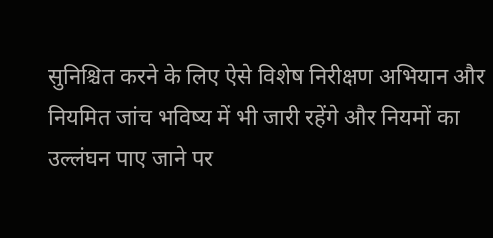सुनिश्चित करने के लिए ऐसे विशेष निरीक्षण अभियान और नियमित जांच भविष्य में भी जारी रहेंगे और नियमों का उल्लंघन पाए जाने पर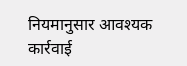नियमानुसार आवश्यक कार्रवाई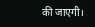की जाएगी।